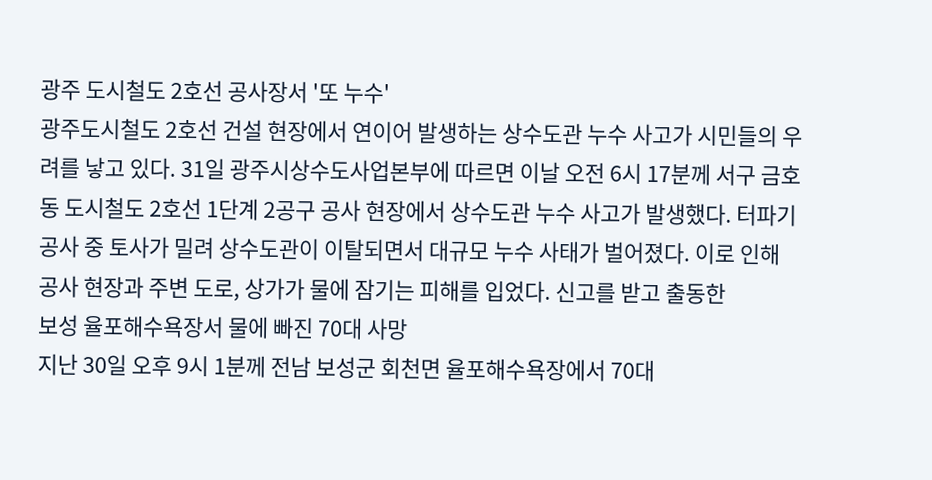광주 도시철도 2호선 공사장서 '또 누수'
광주도시철도 2호선 건설 현장에서 연이어 발생하는 상수도관 누수 사고가 시민들의 우려를 낳고 있다. 31일 광주시상수도사업본부에 따르면 이날 오전 6시 17분께 서구 금호동 도시철도 2호선 1단계 2공구 공사 현장에서 상수도관 누수 사고가 발생했다. 터파기 공사 중 토사가 밀려 상수도관이 이탈되면서 대규모 누수 사태가 벌어졌다. 이로 인해 공사 현장과 주변 도로, 상가가 물에 잠기는 피해를 입었다. 신고를 받고 출동한
보성 율포해수욕장서 물에 빠진 70대 사망
지난 30일 오후 9시 1분께 전남 보성군 회천면 율포해수욕장에서 70대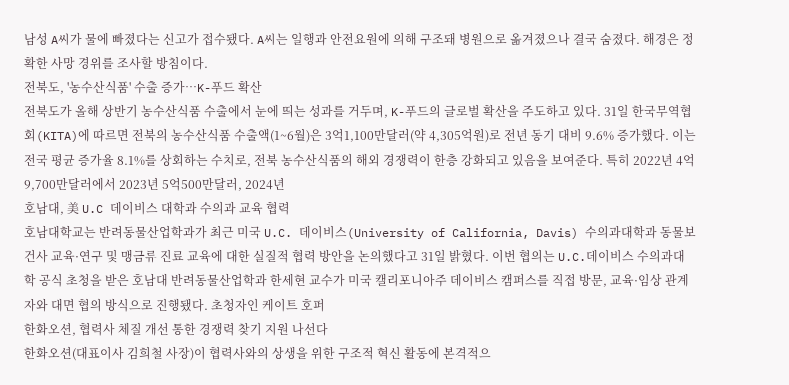남성 A씨가 물에 빠졌다는 신고가 접수됐다. A씨는 일행과 안전요원에 의해 구조돼 병원으로 옮겨졌으나 결국 숨졌다. 해경은 정확한 사망 경위를 조사할 방침이다.
전북도, '농수산식품' 수출 증가…K-푸드 확산
전북도가 올해 상반기 농수산식품 수출에서 눈에 띄는 성과를 거두며, K-푸드의 글로벌 확산을 주도하고 있다. 31일 한국무역협회(KITA)에 따르면 전북의 농수산식품 수출액(1~6월)은 3억1,100만달러(약 4,305억원)로 전년 동기 대비 9.6% 증가했다. 이는 전국 평균 증가율 8.1%를 상회하는 수치로, 전북 농수산식품의 해외 경쟁력이 한층 강화되고 있음을 보여준다. 특히 2022년 4억9,700만달러에서 2023년 5억500만달러, 2024년
호남대, 美 U.C 데이비스 대학과 수의과 교육 협력
호남대학교는 반려동물산업학과가 최근 미국 U.C. 데이비스(University of California, Davis) 수의과대학과 동물보건사 교육·연구 및 맹금류 진료 교육에 대한 실질적 협력 방안을 논의했다고 31일 밝혔다. 이번 협의는 U.C.데이비스 수의과대학 공식 초청을 받은 호남대 반려동물산업학과 한세현 교수가 미국 캘리포니아주 데이비스 캠퍼스를 직접 방문, 교육·임상 관계자와 대면 협의 방식으로 진행됐다. 초청자인 케이트 호퍼
한화오션, 협력사 체질 개선 통한 경쟁력 찾기 지원 나선다
한화오션(대표이사 김희철 사장)이 협력사와의 상생을 위한 구조적 혁신 활동에 본격적으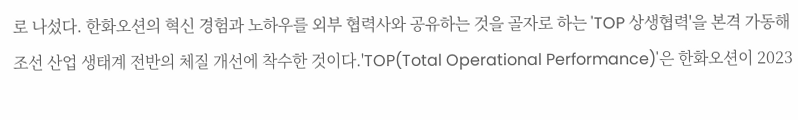로 나섰다. 한화오션의 혁신 경험과 노하우를 외부 협력사와 공유하는 것을 골자로 하는 'TOP 상생협력'을 본격 가동해 조선 산업 생태계 전반의 체질 개선에 착수한 것이다.'TOP(Total Operational Performance)'은 한화오션이 2023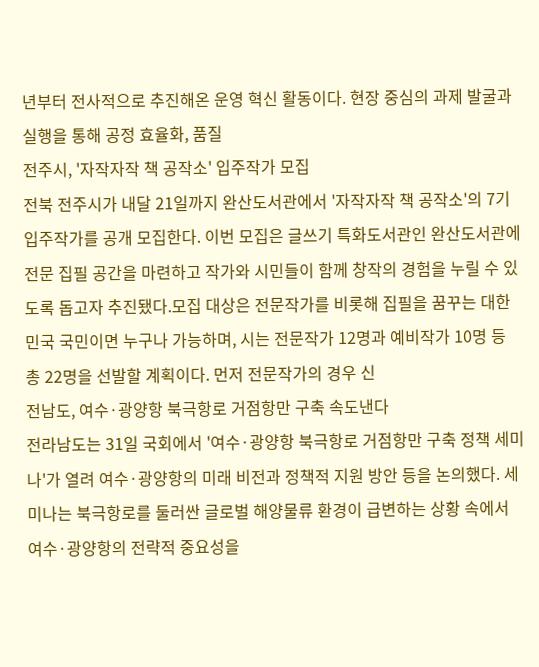년부터 전사적으로 추진해온 운영 혁신 활동이다. 현장 중심의 과제 발굴과 실행을 통해 공정 효율화, 품질
전주시, '자작자작 책 공작소' 입주작가 모집
전북 전주시가 내달 21일까지 완산도서관에서 '자작자작 책 공작소'의 7기 입주작가를 공개 모집한다. 이번 모집은 글쓰기 특화도서관인 완산도서관에 전문 집필 공간을 마련하고 작가와 시민들이 함께 창작의 경험을 누릴 수 있도록 돕고자 추진됐다.모집 대상은 전문작가를 비롯해 집필을 꿈꾸는 대한민국 국민이면 누구나 가능하며, 시는 전문작가 12명과 예비작가 10명 등 총 22명을 선발할 계획이다. 먼저 전문작가의 경우 신
전남도, 여수·광양항 북극항로 거점항만 구축 속도낸다
전라남도는 31일 국회에서 '여수·광양항 북극항로 거점항만 구축 정책 세미나'가 열려 여수·광양항의 미래 비전과 정책적 지원 방안 등을 논의했다. 세미나는 북극항로를 둘러싼 글로벌 해양물류 환경이 급변하는 상황 속에서 여수·광양항의 전략적 중요성을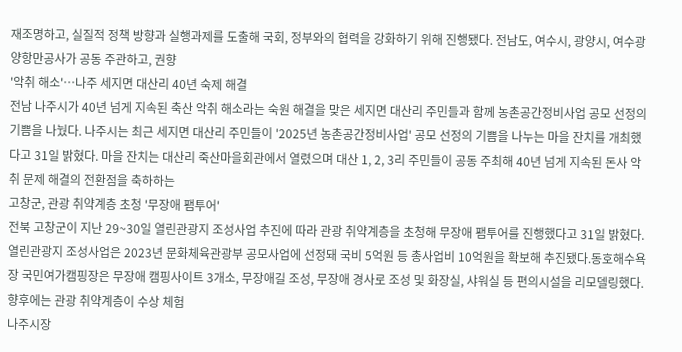재조명하고, 실질적 정책 방향과 실행과제를 도출해 국회, 정부와의 협력을 강화하기 위해 진행됐다. 전남도, 여수시, 광양시, 여수광양항만공사가 공동 주관하고, 권향
'악취 해소'…나주 세지면 대산리 40년 숙제 해결
전남 나주시가 40년 넘게 지속된 축산 악취 해소라는 숙원 해결을 맞은 세지면 대산리 주민들과 함께 농촌공간정비사업 공모 선정의 기쁨을 나눴다. 나주시는 최근 세지면 대산리 주민들이 '2025년 농촌공간정비사업' 공모 선정의 기쁨을 나누는 마을 잔치를 개최했다고 31일 밝혔다. 마을 잔치는 대산리 죽산마을회관에서 열렸으며 대산 1, 2, 3리 주민들이 공동 주최해 40년 넘게 지속된 돈사 악취 문제 해결의 전환점을 축하하는
고창군, 관광 취약계층 초청 '무장애 팸투어'
전북 고창군이 지난 29~30일 열린관광지 조성사업 추진에 따라 관광 취약계층을 초청해 무장애 팸투어를 진행했다고 31일 밝혔다. 열린관광지 조성사업은 2023년 문화체육관광부 공모사업에 선정돼 국비 5억원 등 총사업비 10억원을 확보해 추진됐다.동호해수욕장 국민여가캠핑장은 무장애 캠핑사이트 3개소, 무장애길 조성, 무장애 경사로 조성 및 화장실, 샤워실 등 편의시설을 리모델링했다. 향후에는 관광 취약계층이 수상 체험
나주시장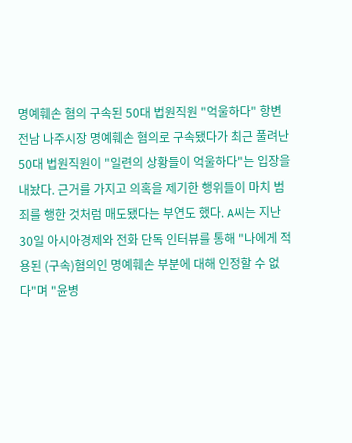명예훼손 혐의 구속된 50대 법원직원 "억울하다" 항변
전남 나주시장 명예훼손 혐의로 구속됐다가 최근 풀려난 50대 법원직원이 "일련의 상황들이 억울하다"는 입장을 내놨다. 근거를 가지고 의혹을 제기한 행위들이 마치 범죄를 행한 것처럼 매도됐다는 부연도 했다. A씨는 지난 30일 아시아경제와 전화 단독 인터뷰를 통해 "나에게 적용된 (구속)혐의인 명예훼손 부분에 대해 인정할 수 없다"며 "윤병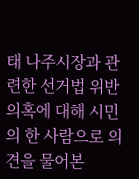태 나주시장과 관련한 선거법 위반 의혹에 대해 시민의 한 사람으로 의견을 물어본